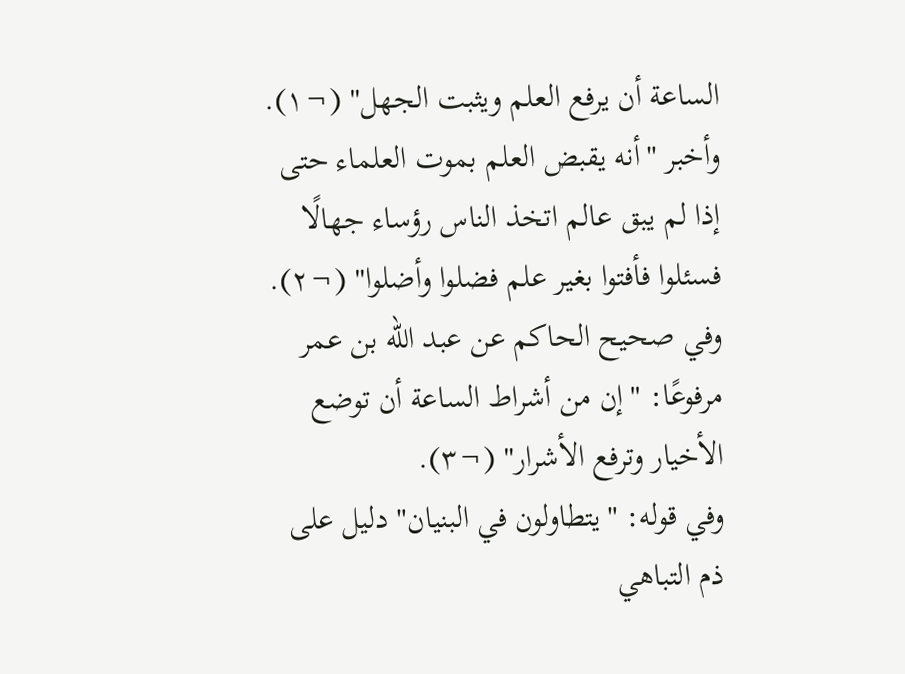الساعة أن يرفع العلم ويثبت الجهل" (¬١).
وأخبر "أنه يقبض العلم بموت العلماء حتى إذا لم يبق عالم اتخذ الناس رؤساء جهالًا فسئلوا فأفتوا بغير علم فضلوا وأضلوا" (¬٢).
وفي صحيح الحاكم عن عبد الله بن عمر مرفوعًا: "إن من أشراط الساعة أن توضع الأخيار وترفع الأشرار" (¬٣).
وفي قوله: "يتطاولون في البنيان" دليل على ذم التباهي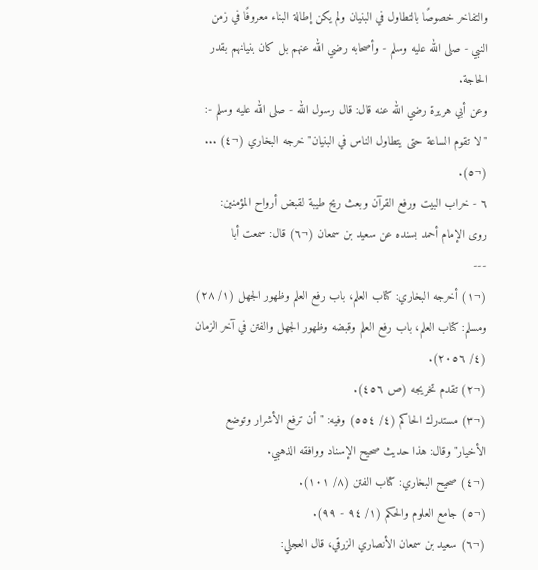والتفاخر خصوصًا بالتطاول في البنيان ولم يكن إطالة البناء معروفًا في زمن النبي - صلى الله عليه وسلم - وأصحابه رضي الله عنهم بل كان بنيانهم بقدر الحاجة.
وعن أبي هريرة رضي الله عنه قال: قال رسول الله - صلى الله عليه وسلم -: "لا تقوم الساعة حتى يتطاول الناس في البنيان" خرجه البخاري (¬٤) ... (¬٥).
٦ - خراب البيت ورفع القرآن وبعث ريح طيبة لقبض أرواح المؤمنين:
روى الإمام أحمد بسنده عن سعيد بن سمعان (¬٦) قال: سمعت أبا
---
(¬١) أخرجه البخاري: كتاب العلم، باب رفع العلم وظهور الجهل (١/ ٢٨) ومسلم: كتاب العلم، باب رفع العلم وقبضه وظهور الجهل والفتن في آخر الزمان (٤/ ٢٠٥٦).
(¬٢) تقدم تخريجه (ص ٤٥٦).
(¬٣) مستدرك الحاكم (٤/ ٥٥٤) وفيه: "أن ترفع الأشرار وتوضع الأخيار" وقال: هذا حديث صحيح الإسناد ووافقه الذهبي.
(¬٤) صحيح البخاري: كتاب الفتن (٨/ ١٠١).
(¬٥) جامع العلوم والحكم (١/ ٩٤ - ٩٩).
(¬٦) سعيد بن سمعان الأنصاري الزرقي، قال العجلي: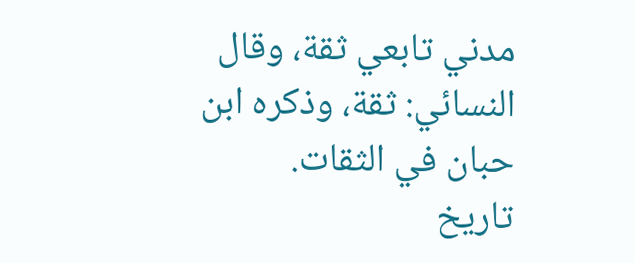مدني تابعي ثقة، وقال النسائي: ثقة، وذكره ابن حبان في الثقات.
تاريخ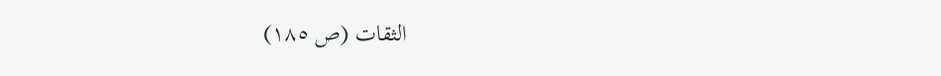الثقات (ص ١٨٥)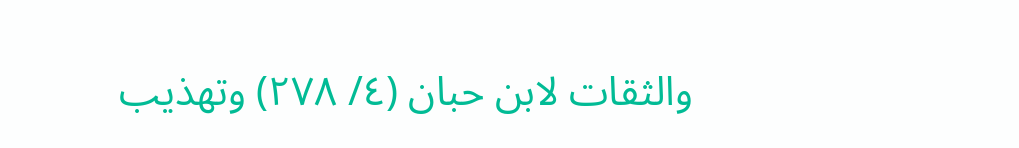والثقات لابن حبان (٤/ ٢٧٨) وتهذيب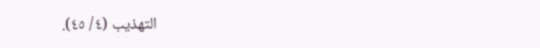التهذيب (٤/ ٤٥).